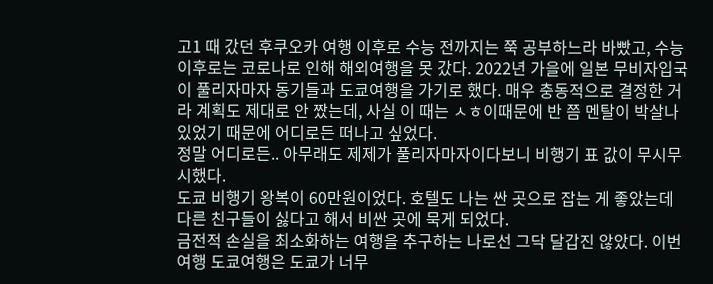고1 때 갔던 후쿠오카 여행 이후로 수능 전까지는 쭉 공부하느라 바빴고, 수능 이후로는 코로나로 인해 해외여행을 못 갔다. 2022년 가을에 일본 무비자입국이 풀리자마자 동기들과 도쿄여행을 가기로 했다. 매우 충동적으로 결정한 거라 계획도 제대로 안 짰는데, 사실 이 때는 ㅅㅎ이때문에 반 쯤 멘탈이 박살나있었기 때문에 어디로든 떠나고 싶었다.
정말 어디로든.. 아무래도 제제가 풀리자마자이다보니 비행기 표 값이 무시무시했다.
도쿄 비행기 왕복이 60만원이었다. 호텔도 나는 싼 곳으로 잡는 게 좋았는데 다른 친구들이 싫다고 해서 비싼 곳에 묵게 되었다.
금전적 손실을 최소화하는 여행을 추구하는 나로선 그닥 달갑진 않았다. 이번 여행 도쿄여행은 도쿄가 너무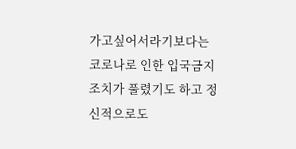가고싶어서라기보다는 코로나로 인한 입국금지조치가 풀렸기도 하고 정신적으로도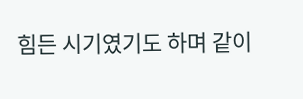힘든 시기였기도 하며 같이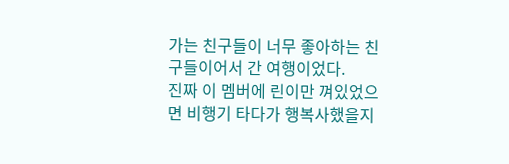가는 친구들이 너무 좋아하는 친구들이어서 간 여행이었다.
진짜 이 멤버에 린이만 껴있었으면 비행기 타다가 행복사했을지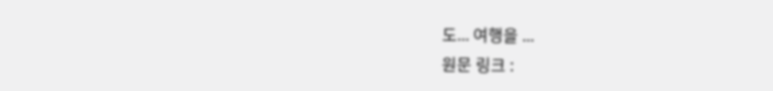도... 여행을 ...
원문 링크 :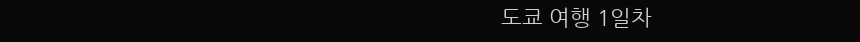도쿄 여행 1일차